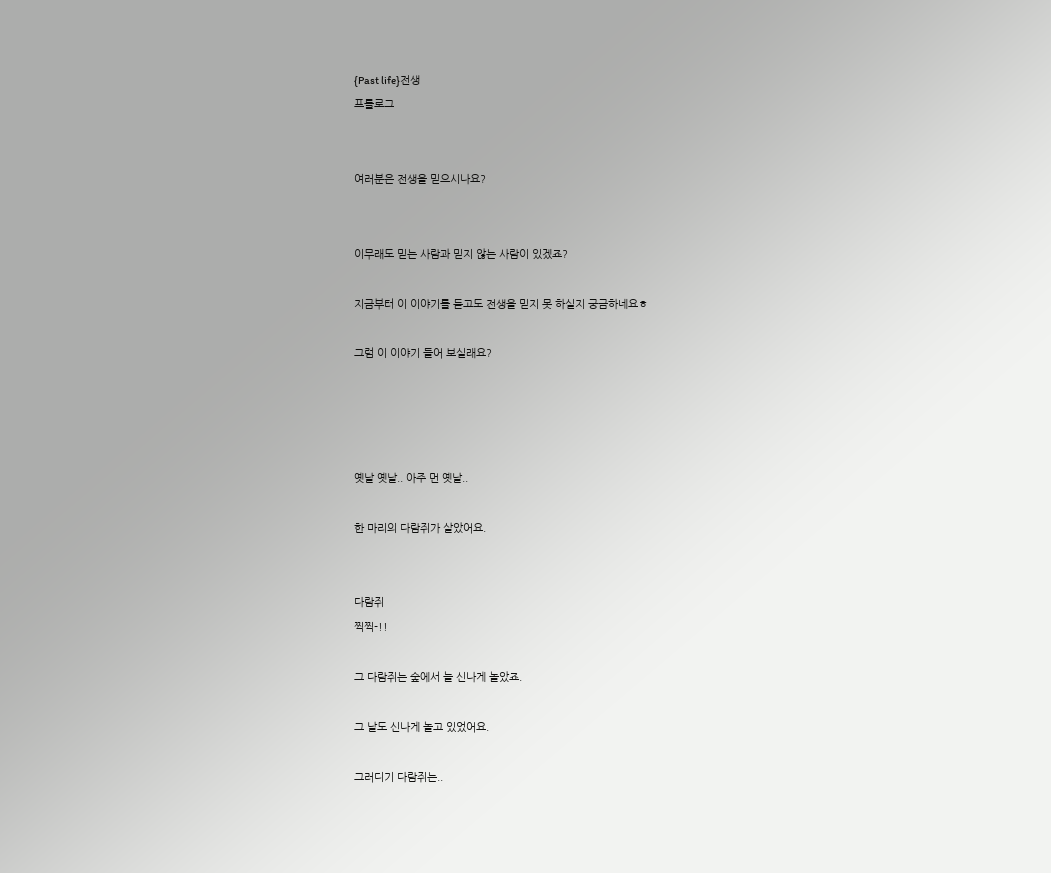{Past life}전생
프롤로그


여러분은 전생을 믿으시나요?


이무래도 믿는 사람과 믿지 않는 사람이 있겠죠?

지금부터 이 이야기를 듣고도 전생을 믿지 못 하실지 궁금하네요ㅎ

그럼 이 이야기 들어 보실래요?




옛날 옛날.. 아주 먼 옛날..

한 마리의 다람쥐가 살았어요.


다람쥐
찍찍-!!

그 다람쥐는 숲에서 늘 신나게 놀았죠.

그 날도 신나게 놀고 있었어요.

그러디기 다람쥐는..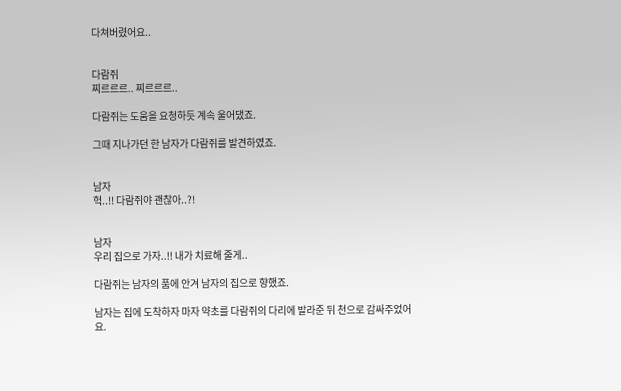다쳐버렸어요..


다람쥐
찌르르르.. 찌르르르..

다람쥐는 도움을 요청하듯 계속 울어댔죠.

그때 지나가던 한 남자가 다람쥐를 발견하였죠.


남자
헉..!! 다람쥐야 괜찮아..?!


남자
우리 집으로 가자..!! 내가 치료해 줄게..

다람쥐는 남자의 품에 안겨 남자의 집으로 향했죠.

남자는 집에 도착하자 마자 약초를 다람쥐의 다리에 발라준 뒤 천으로 감싸주었어요.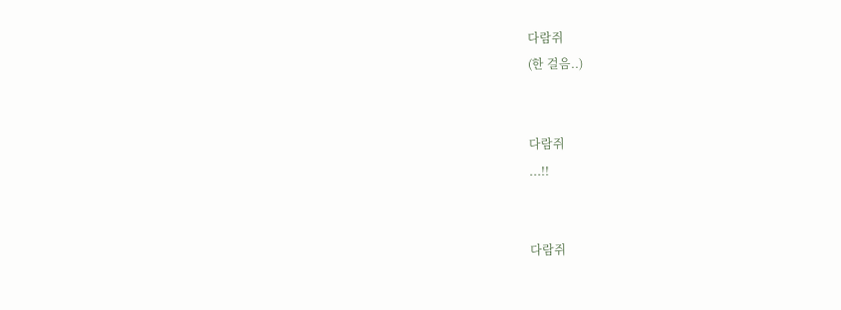다람쥐
(한 걸음..)


다람쥐
...!!


다람쥐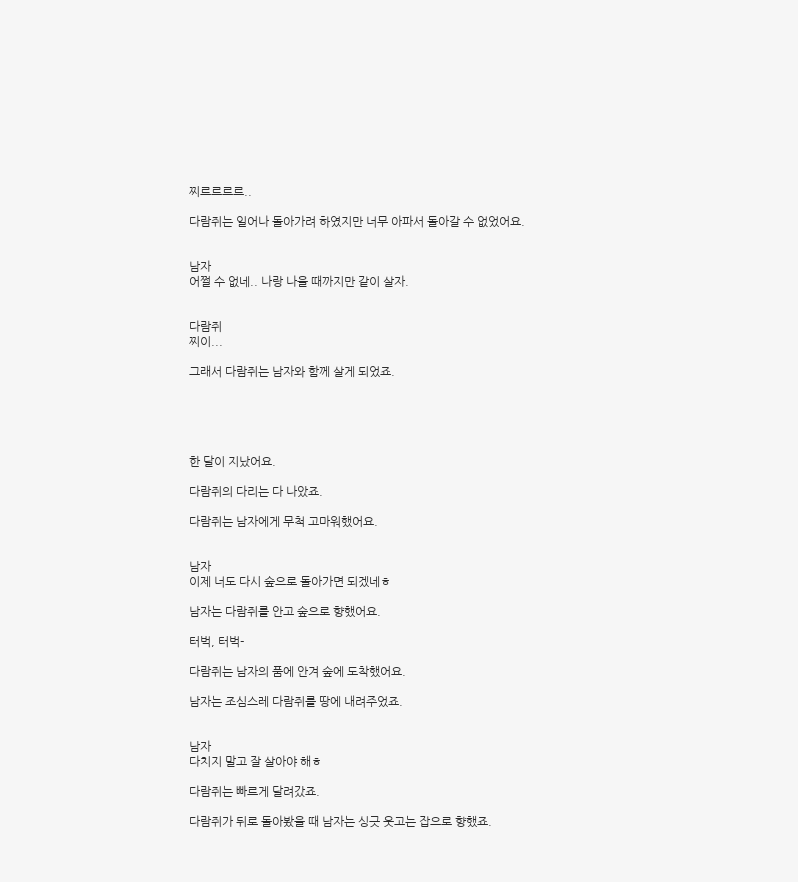찌르르르르..

다람쥐는 일어나 돌아가려 하였지만 너무 아파서 돌아갈 수 없었어요.


남자
어쩔 수 없네.. 나랑 나을 때까지만 같이 살자.


다람쥐
찌이...

그래서 다람쥐는 남자와 함께 살게 되었죠.





한 달이 지났어요.

다람쥐의 다리는 다 나았죠.

다람쥐는 남자에게 무척 고마워했어요.


남자
이제 너도 다시 숲으로 돌아가면 되겠네ㅎ

남자는 다람쥐를 안고 숲으로 향했어요.

터벅, 터벅-

다람쥐는 남자의 품에 안겨 숲에 도착했어요.

남자는 조심스레 다람쥐를 땅에 내려주었죠.


남자
다치지 말고 잘 살아야 해ㅎ

다람쥐는 빠르게 달려갔죠.

다람쥐가 뒤로 돌아봤을 때 남자는 싱긋 웃고는 잡으로 향했죠.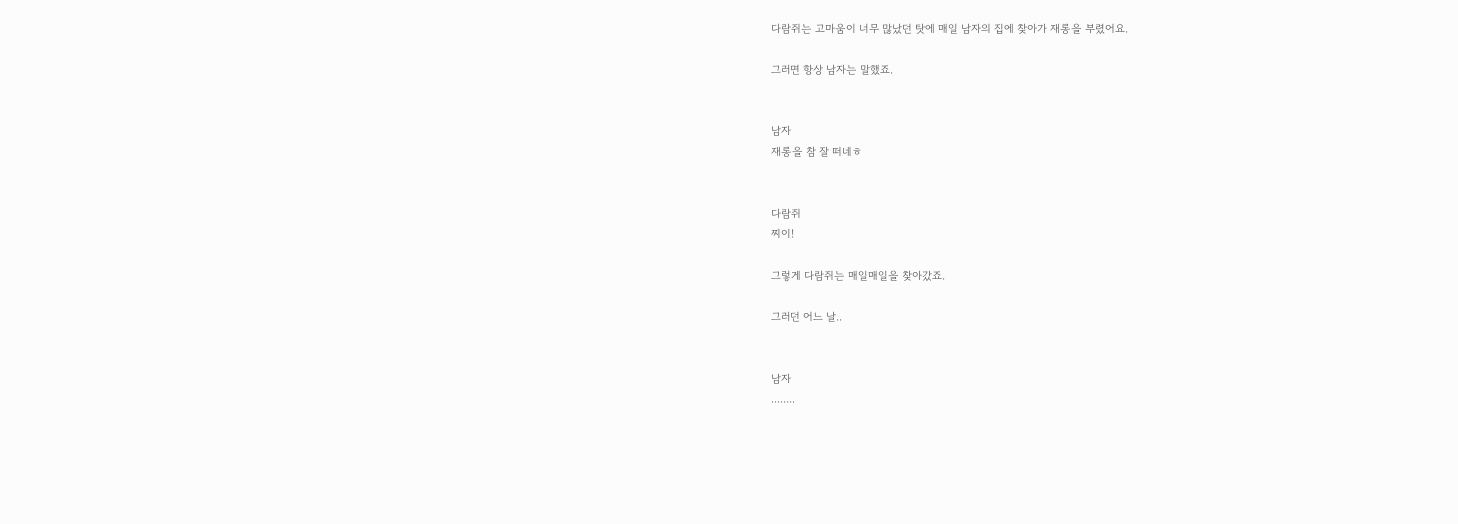다람쥐는 고마움이 너무 많났던 탓에 매일 남자의 집에 찾아가 재롱을 부렸어요.

그러면 항상 남자는 말했죠.


남자
재롱을 참 잘 떠네ㅎ


다람쥐
찌이!

그렇게 다람쥐는 매일매일을 찾아갔죠.

그러던 어느 날..


남자
........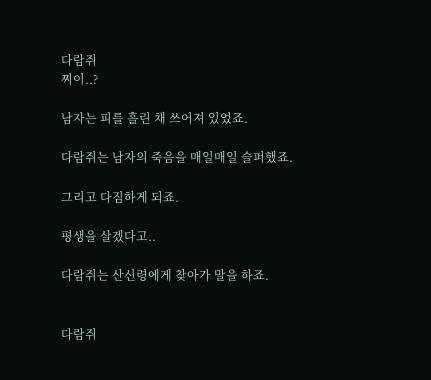다람쥐
찌이..?

남자는 피를 흘린 채 쓰어져 있었죠.

다람쥐는 남자의 죽음을 매일매일 슬퍼했죠.

그리고 다짐하게 되죠.

평생을 살겠다고..

다람쥐는 산신령에게 찾아가 말을 하죠.


다람쥐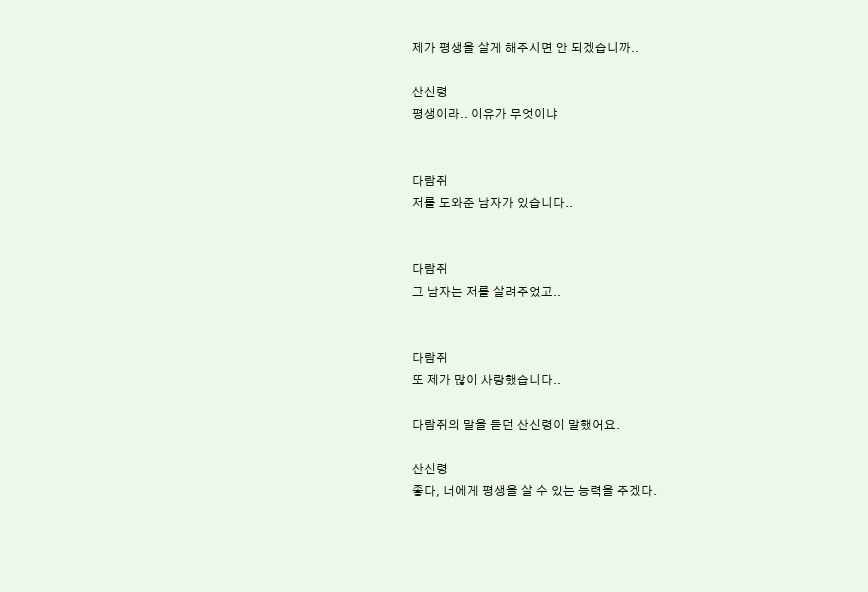제가 평생을 살게 해주시면 안 되겠습니까..

산신령
평생이라.. 이유가 무엇이냐


다람쥐
저를 도와준 남자가 있습니다..


다람쥐
그 남자는 저를 살려주었고..


다람쥐
또 제가 많이 사랑했습니다..

다람쥐의 말을 듣던 산신령이 말했어요.

산신령
좋다, 너에게 평생을 살 수 있는 능력을 주겠다.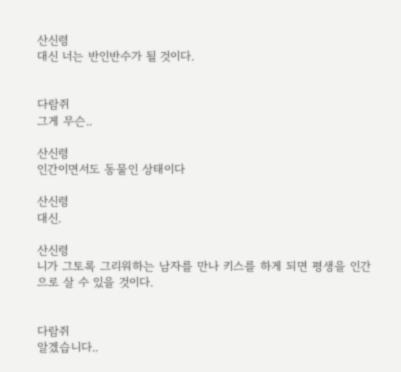산신령
대신 너는 반인반수가 될 것이다.


다람쥐
그게 무슨..

산신령
인간이면서도 동물인 상태이다

산신령
대신.

산신령
니가 그토록 그리워하는 남자를 만나 키스를 하게 되면 평생을 인간으로 살 수 있을 것이다.


다람쥐
알겠습니다..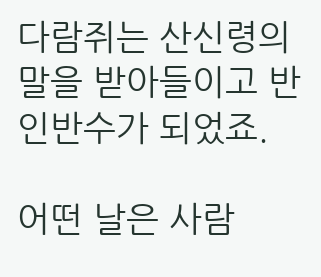다람쥐는 산신령의 말을 받아들이고 반인반수가 되었죠.

어떤 날은 사람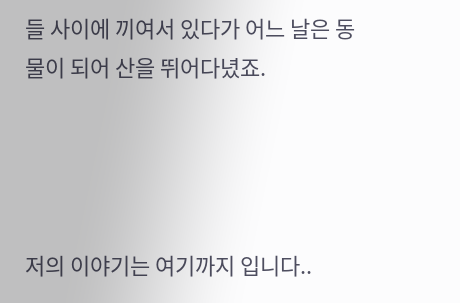들 사이에 끼여서 있다가 어느 날은 동물이 되어 산을 뛰어다녔죠.




저의 이야기는 여기까지 입니다..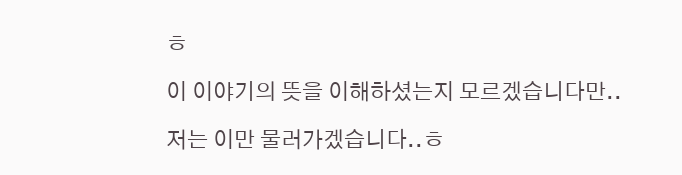ㅎ

이 이야기의 뜻을 이해하셨는지 모르겠습니다만..

저는 이만 물러가겠습니다..ㅎ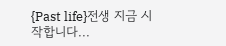{Past life}전생 지금 시작합니다...